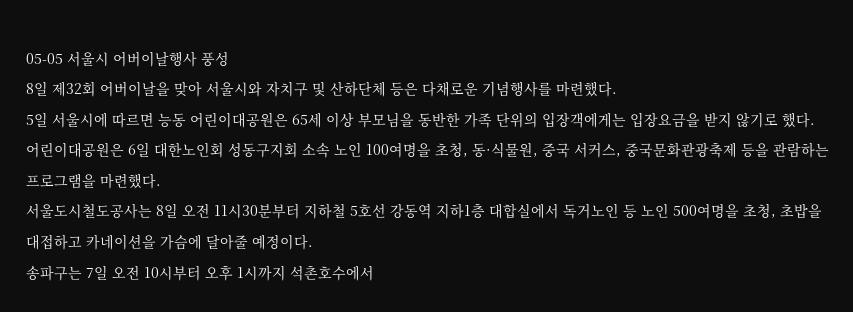05-05 서울시 어버이날행사 풍성
8일 제32회 어버이날을 맞아 서울시와 자치구 및 산하단체 등은 다채로운 기념행사를 마련했다.
5일 서울시에 따르면 능동 어린이대공원은 65세 이상 부모님을 동반한 가족 단위의 입장객에게는 입장요금을 받지 않기로 했다.
어린이대공원은 6일 대한노인회 성동구지회 소속 노인 100여명을 초청, 동·식물원, 중국 서커스, 중국문화관광축제 등을 관람하는 프로그램을 마련했다.
서울도시철도공사는 8일 오전 11시30분부터 지하철 5호선 강동역 지하1층 대합실에서 독거노인 등 노인 500여명을 초청, 초밥을 대접하고 카네이션을 가슴에 달아줄 예정이다.
송파구는 7일 오전 10시부터 오후 1시까지 석촌호수에서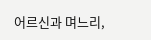어르신과 며느리,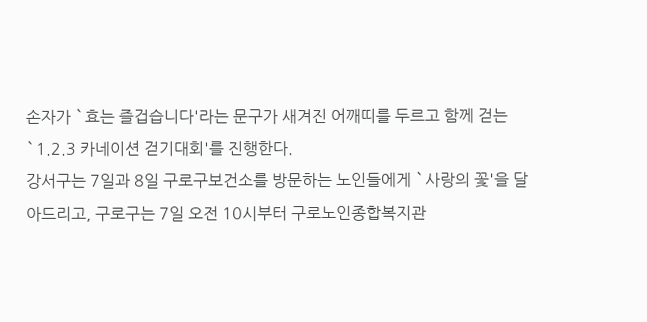손자가 `효는 즐겁습니다'라는 문구가 새겨진 어깨띠를 두르고 함께 걷는 `1.2.3 카네이션 걷기대회'를 진행한다.
강서구는 7일과 8일 구로구보건소를 방문하는 노인들에게 `사랑의 꽃'을 달아드리고, 구로구는 7일 오전 10시부터 구로노인종합복지관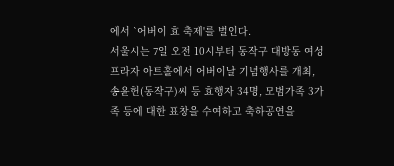에서 `어버이 효 축제'를 벌인다.
서울시는 7일 오전 10시부터 동작구 대방동 여성프라자 아트홀에서 어버이날 기념행사를 개최, 송윤헌(동작구)씨 등 효행자 34명, 모범가족 3가족 등에 대한 표창을 수여하고 축하공연을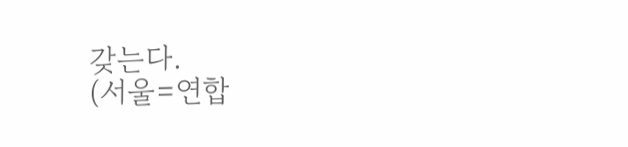갖는다.
(서울=연합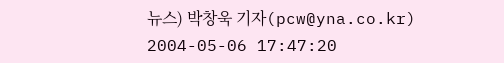뉴스) 박창욱 기자(pcw@yna.co.kr)
2004-05-06 17:47:20